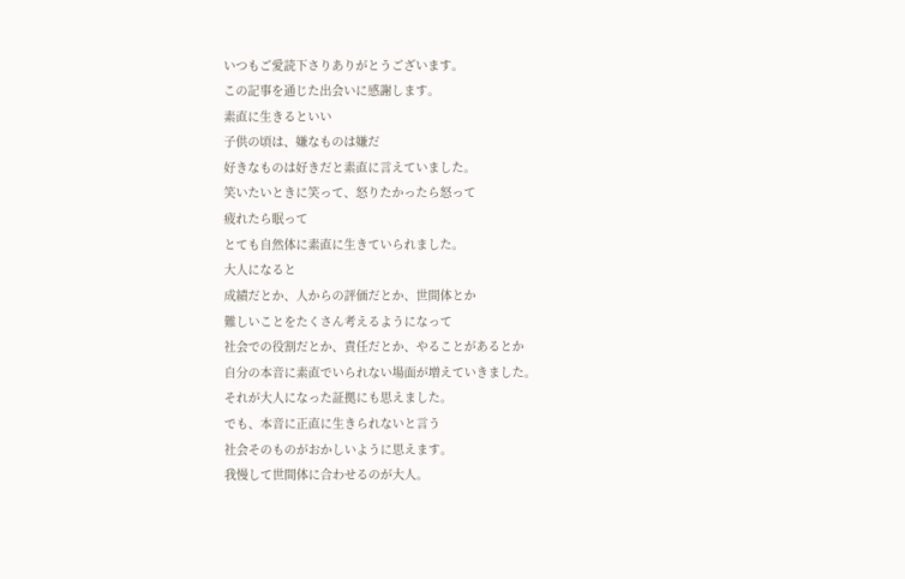いつもご愛読下さりありがとうございます。
この記事を通じた出会いに感謝します。
素直に生きるといい
子供の頃は、嫌なものは嫌だ
好きなものは好きだと素直に言えていました。
笑いたいときに笑って、怒りたかったら怒って
疲れたら眠って
とても自然体に素直に生きていられました。
大人になると
成績だとか、人からの評価だとか、世間体とか
難しいことをたくさん考えるようになって
社会での役割だとか、責任だとか、やることがあるとか
自分の本音に素直でいられない場面が増えていきました。
それが大人になった証拠にも思えました。
でも、本音に正直に生きられないと言う
社会そのものがおかしいように思えます。
我慢して世間体に合わせるのが大人。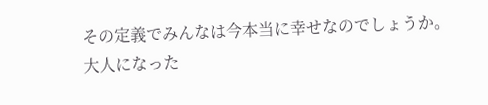その定義でみんなは今本当に幸せなのでしょうか。
大人になった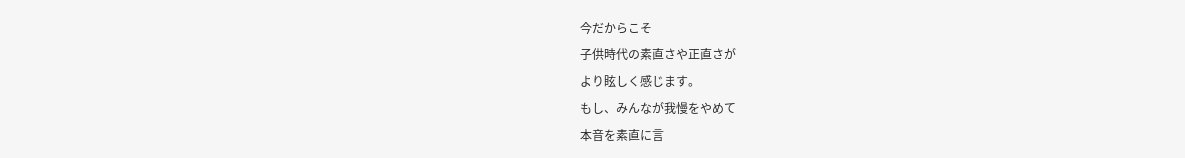今だからこそ
子供時代の素直さや正直さが
より眩しく感じます。
もし、みんなが我慢をやめて
本音を素直に言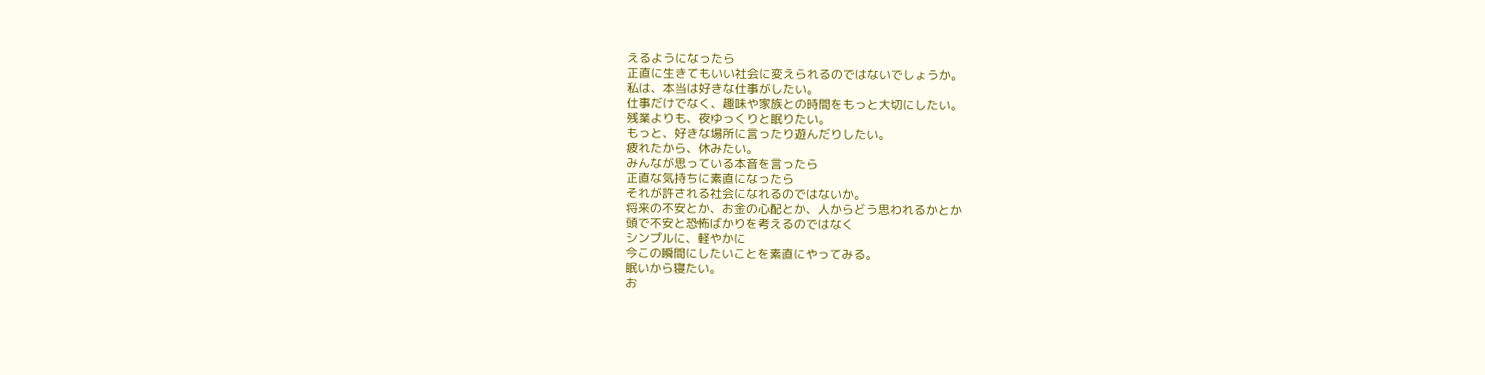えるようになったら
正直に生きてもいい社会に変えられるのではないでしょうか。
私は、本当は好きな仕事がしたい。
仕事だけでなく、趣味や家族との時間をもっと大切にしたい。
残業よりも、夜ゆっくりと眠りたい。
もっと、好きな場所に言ったり遊んだりしたい。
疲れたから、休みたい。
みんなが思っている本音を言ったら
正直な気持ちに素直になったら
それが許される社会になれるのではないか。
将来の不安とか、お金の心配とか、人からどう思われるかとか
頭で不安と恐怖ばかりを考えるのではなく
シンプルに、軽やかに
今この瞬間にしたいことを素直にやってみる。
眠いから寝たい。
お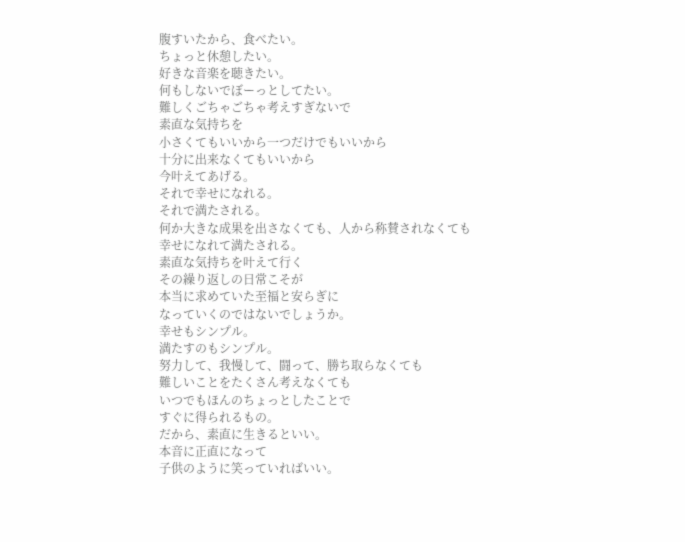腹すいたから、食べたい。
ちょっと休憩したい。
好きな音楽を聴きたい。
何もしないでぼーっとしてたい。
難しくごちゃごちゃ考えすぎないで
素直な気持ちを
小さくてもいいから一つだけでもいいから
十分に出来なくてもいいから
今叶えてあげる。
それで幸せになれる。
それで満たされる。
何か大きな成果を出さなくても、人から称賛されなくても
幸せになれて満たされる。
素直な気持ちを叶えて行く
その繰り返しの日常こそが
本当に求めていた至福と安らぎに
なっていくのではないでしょうか。
幸せもシンプル。
満たすのもシンプル。
努力して、我慢して、闘って、勝ち取らなくても
難しいことをたくさん考えなくても
いつでもほんのちょっとしたことで
すぐに得られるもの。
だから、素直に生きるといい。
本音に正直になって
子供のように笑っていればいい。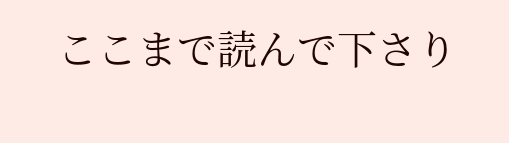ここまで読んで下さり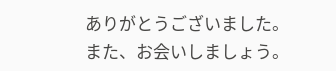ありがとうございました。
また、お会いしましょう。